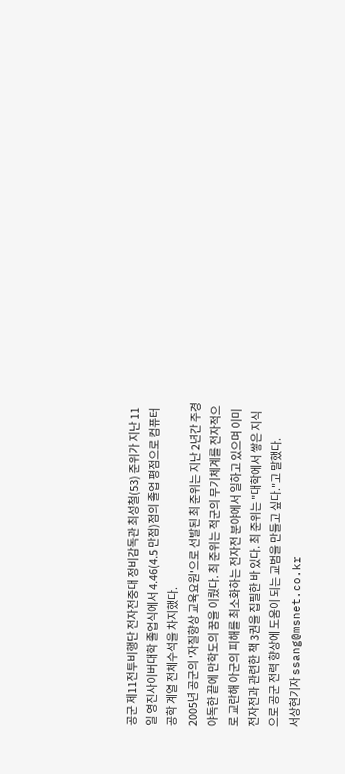공군 제11전투비행단 전자전중대 정비감독관 최성철(53) 준위가 지난 11일 영진사이버대학 졸업식에서 4.46(4.5 만점)점의 졸업 평점으로 컴퓨터공학 계열 전체수석을 차지했다.
2005년 공군의 '자질향상 교육요원'으로 선발된 최 준위는 지난 2년간 주경야독한 끝에 만학도의 꿈을 이뤘다. 최 준위는 적군의 무기체계를 전자적으로 교란해 아군의 피해를 최소화하는 전자전 분야에서 일하고 있으며 이미 전자전과 관련한 책 3권을 집필한 바 있다. 최 준위는 "대학에서 쌓은 지식으로 공군 전력 향상에 도움이 되는 교범을 만들고 싶다."고 말했다.
서상현기자 ssang@msnet.co.kr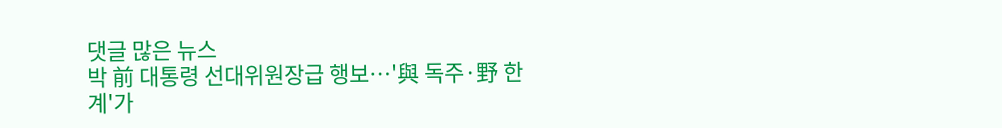댓글 많은 뉴스
박 前 대통령 선대위원장급 행보…'與 독주·野 한계'가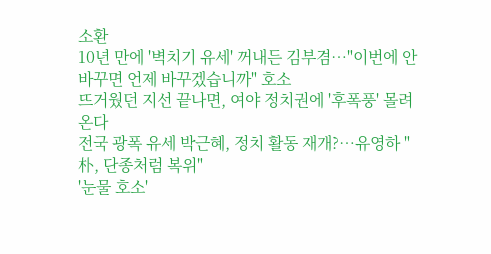소환
10년 만에 '벽치기 유세' 꺼내든 김부겸…"이번에 안 바꾸면 언제 바꾸겠습니까" 호소
뜨거웠던 지선 끝나면, 여야 정치권에 '후폭풍' 몰려온다
전국 광폭 유세 박근혜, 정치 활동 재개?…유영하 "朴, 단종처럼 복위"
'눈물 호소'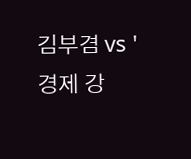김부겸 vs '경제 강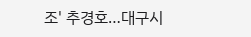조' 추경호…대구시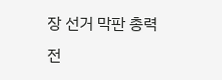장 선거 막판 총력전